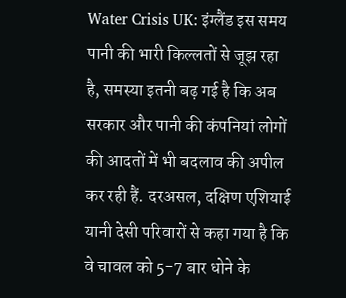Water Crisis UK: इंग्लैंड इस समय पानी की भारी किल्लतों से जूझ रहा है, समस्या इतनी बढ़ गई है कि अब सरकार और पानी की कंपनियां लोगों की आदतों में भी बदलाव की अपील कर रही हैं. दरअसल, दक्षिण एशियाई यानी देसी परिवारों से कहा गया है कि वे चावल को 5-7 बार धोने के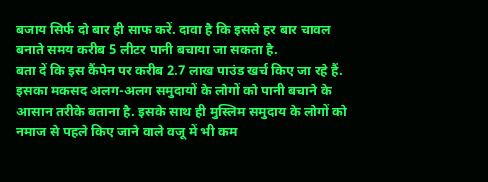बजाय सिर्फ दो बार ही साफ करें. दावा है कि इससे हर बार चावल बनाते समय करीब 5 लीटर पानी बचाया जा सकता है.
बता दें कि इस कैंपेन पर करीब 2.7 लाख पाउंड खर्च किए जा रहे हैं. इसका मकसद अलग-अलग समुदायों के लोगों को पानी बचाने के आसान तरीके बताना है. इसके साथ ही मुस्लिम समुदाय के लोगों को नमाज से पहले किए जाने वाले वजू में भी कम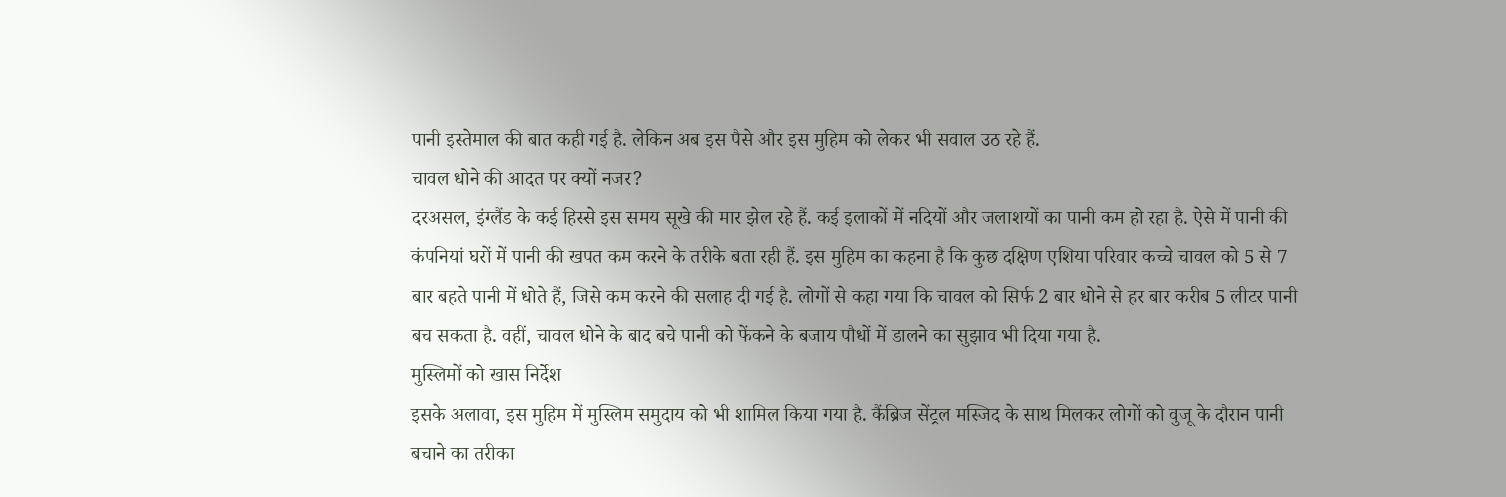पानी इस्तेमाल की बात कही गई है. लेकिन अब इस पैसे और इस मुहिम को लेकर भी सवाल उठ रहे हैं.
चावल धोने की आदत पर क्यों नजर?
दरअसल, इंग्लैंड के कई हिस्से इस समय सूखे की मार झेल रहे हैं. कई इलाकों में नदियों और जलाशयों का पानी कम हो रहा है. ऐसे में पानी की कंपनियां घरों में पानी की खपत कम करने के तरीके बता रही हैं. इस मुहिम का कहना है कि कुछ दक्षिण एशिया परिवार कच्चे चावल को 5 से 7 बार बहते पानी में धोते हैं, जिसे कम करने की सलाह दी गई है. लोगों से कहा गया कि चावल को सिर्फ 2 बार धोने से हर बार करीब 5 लीटर पानी बच सकता है. वहीं, चावल धोने के बाद बचे पानी को फेंकने के बजाय पौधों में डालने का सुझाव भी दिया गया है.
मुस्लिमों को खास निर्देश
इसके अलावा, इस मुहिम में मुस्लिम समुदाय को भी शामिल किया गया है. कैंब्रिज सेंट्रल मस्जिद के साथ मिलकर लोगों को वुजू के दौरान पानी बचाने का तरीका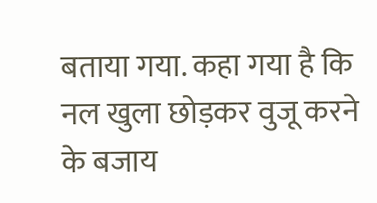बताया गया. कहा गया है कि नल खुला छोड़कर वुजू करने के बजाय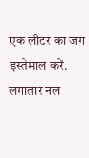एक लीटर का जग इस्तेमाल करें. लगातार नल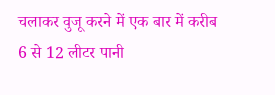चलाकर वुजू करने में एक बार में करीब 6 से 12 लीटर पानी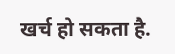खर्च हो सकता है.